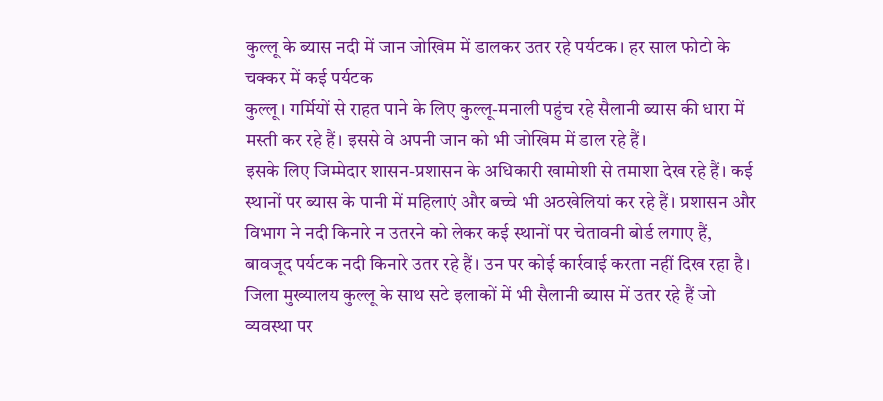कुल्लू के ब्यास नदी में जान जोखिम में डालकर उतर रहे पर्यटक। हर साल फोटो के चक्कर में कई पर्यटक
कुल्लू। गर्मियों से राहत पाने के लिए कुल्लू-मनाली पहुंच रहे सैलानी ब्यास की धारा में मस्ती कर रहे हैं। इससे वे अपनी जान को भी जोखिम में डाल रहे हैं।
इसके लिए जिम्मेदार शासन-प्रशासन के अधिकारी खामोशी से तमाशा देख रहे हैं। कई स्थानों पर ब्यास के पानी में महिलाएं और बच्चे भी अठखेलियां कर रहे हैं। प्रशासन और विभाग ने नदी किनारे न उतरने को लेकर कई स्थानों पर चेतावनी बोर्ड लगाए हैं, बावजूद पर्यटक नदी किनारे उतर रहे हैं। उन पर कोई कार्रवाई करता नहीं दिख रहा है।
जिला मुख्यालय कुल्लू के साथ सटे इलाकों में भी सैलानी ब्यास में उतर रहे हैं जो व्यवस्था पर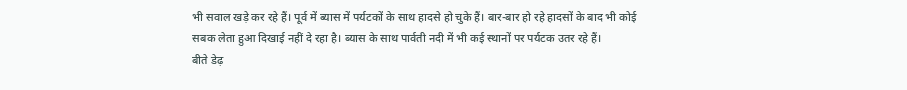भी सवाल खड़े कर रहे हैं। पूर्व में ब्यास में पर्यटकों के साथ हादसे हो चुके हैं। बार-बार हो रहे हादसों के बाद भी कोई सबक लेता हुआ दिखाई नहीं दे रहा है। ब्यास के साथ पार्वती नदी में भी कई स्थानों पर पर्यटक उतर रहे हैं।
बीते डेढ़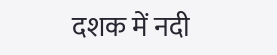दशक में नदी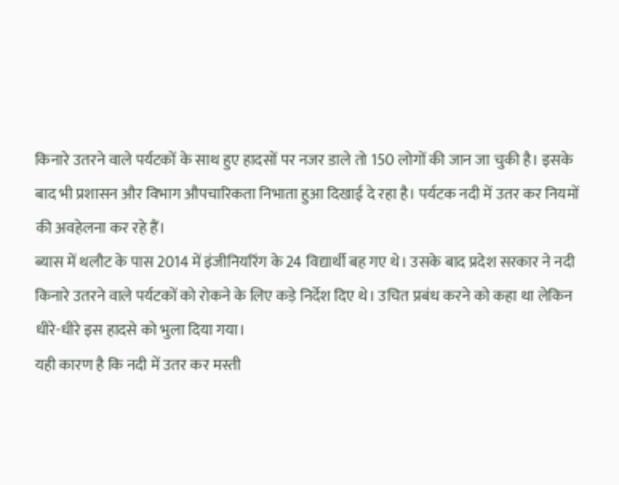किनारे उतरने वाले पर्यटकों के साथ हुए हादसों पर नजर डाले तो 150 लोगों की जान जा चुकी है। इसके बाद भी प्रशासन और विभाग औपचारिकता निभाता हुआ दिखाई दे रहा है। पर्यटक नदी में उतर कर नियमों की अवहेलना कर रहे हैं।
ब्यास में थलौट के पास 2014 में इंजीनियरिंग के 24 विद्यार्थी बह गए थे। उसके बाद प्रदेश सरकार ने नदी किनारे उतरने वाले पर्यटकों को रोकने के लिए कड़े निर्देश दिए थे। उचित प्रबंध करने को कहा था लेकिन धीरे-धीरे इस हादसे को भुला दिया गया।
यही कारण है कि नदी में उतर कर मस्ती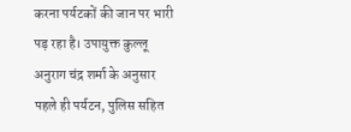करना पर्यटकों की जान पर भारी पड़ रहा है। उपायुक्त कुल्लू अनुराग चंद्र शर्मा के अनुसार पहले ही पर्यटन, पुलिस सहित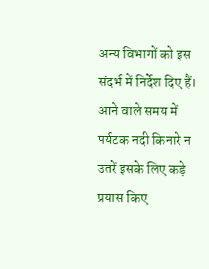अन्य विभागों को इस संदर्भ में निर्देश दिए हैं। आने वाले समय में पर्यटक नदी किनारे न उतरें इसके लिए कड़े प्रयास किए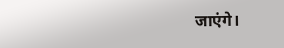जाएंगे।